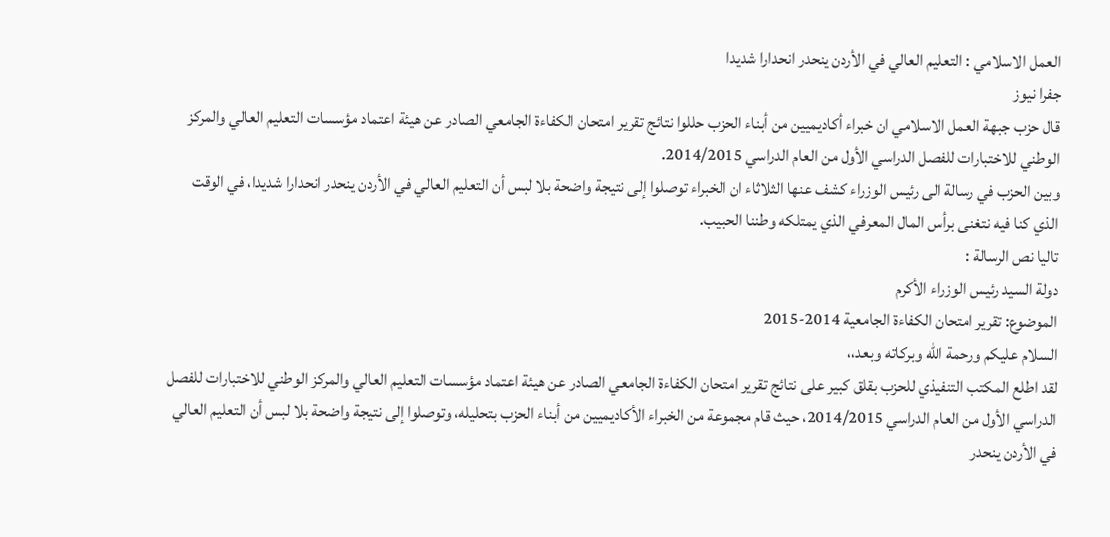العمل الاسلامي : التعليم العالي في الأردن ينحدر انحدارا شديدا
جفرا نيوز
قال حزب جبهة العمل الاسلامي ان خبراء أكاديميين من أبناء الحزب حللوا نتائج تقرير امتحان الكفاءة الجامعي الصادر عن هيئة اعتماد مؤسسات التعليم العالي والمركز الوطني للاختبارات للفصل الدراسي الأول من العام الدراسي 2014/2015.
وبين الحزب في رسالة الى رئيس الوزراء كشف عنها الثلاثاء ان الخبراء توصلوا إلى نتيجة واضحة بلا لبس أن التعليم العالي في الأردن ينحدر انحدارا شديدا، في الوقت الذي كنا فيه نتغنى برأس المال المعرفي الذي يمتلكه وطننا الحبيب.
تاليا نص الرسالة :
دولة السيد رئيس الوزراء الأكرم
الموضوع: تقرير امتحان الكفاءة الجامعية 2014-2015
السلام عليكم ورحمة الله وبركاته وبعد،،
لقد اطلع المكتب التنفيذي للحزب بقلق كبير على نتائج تقرير امتحان الكفاءة الجامعي الصادر عن هيئة اعتماد مؤسسات التعليم العالي والمركز الوطني للاختبارات للفصل الدراسي الأول من العام الدراسي 2014/2015، حيث قام مجموعة من الخبراء الأكاديميين من أبناء الحزب بتحليله، وتوصلوا إلى نتيجة واضحة بلا لبس أن التعليم العالي في الأردن ينحدر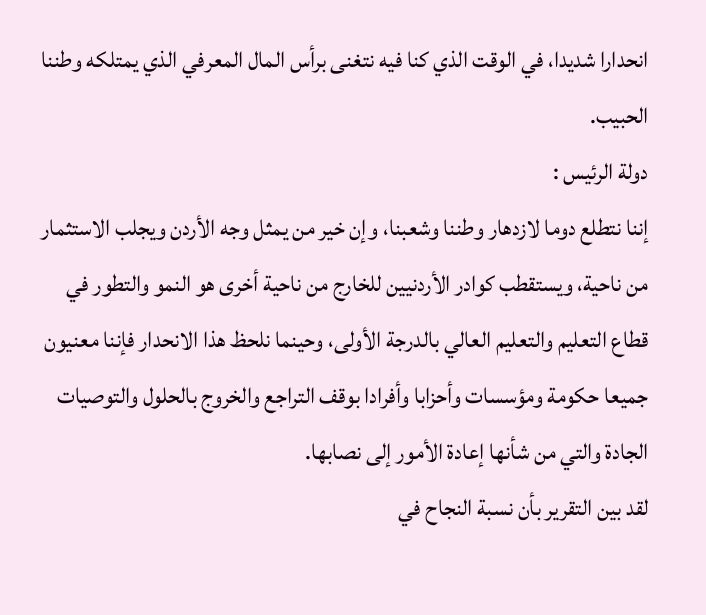انحدارا شديدا، في الوقت الذي كنا فيه نتغنى برأس المال المعرفي الذي يمتلكه وطننا الحبيب.
دولة الرئيس :
إننا نتطلع دوما لازدهار وطننا وشعبنا، وإن خير من يمثل وجه الأردن ويجلب الاستثمار من ناحية، ويستقطب كوادر الأردنيين للخارج من ناحية أخرى هو النمو والتطور في قطاع التعليم والتعليم العالي بالدرجة الأولى، وحينما نلحظ هذا الانحدار فإننا معنيون جميعا حكومة ومؤسسات وأحزابا وأفرادا بوقف التراجع والخروج بالحلول والتوصيات الجادة والتي من شأنها إعادة الأمور إلى نصابها.
لقد بين التقرير بأن نسبة النجاح في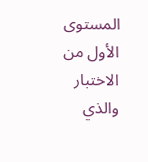المستوى الأول من الاختبار والذي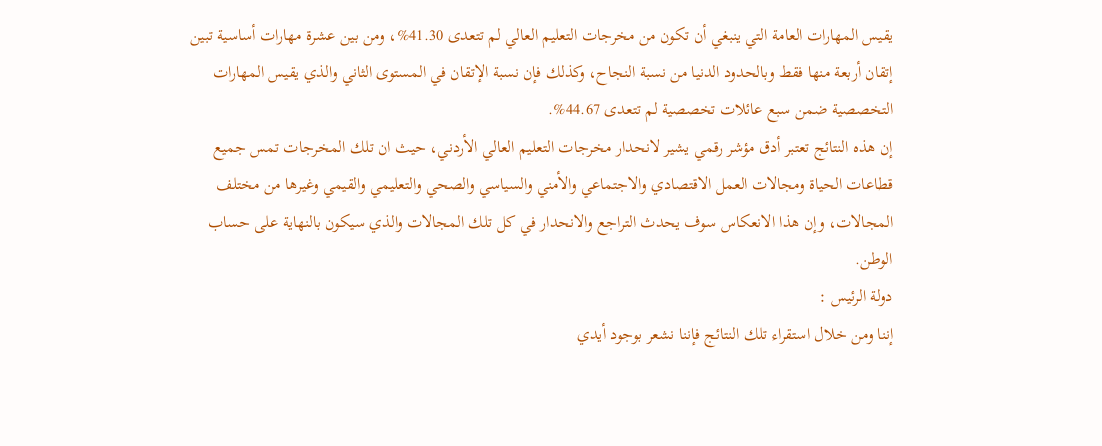يقيس المهارات العامة التي ينبغي أن تكون من مخرجات التعليم العالي لم تتعدى 41.30%، ومن بين عشرة مهارات أساسية تبين إتقان أربعة منها فقط وبالحدود الدنيا من نسبة النجاح، وكذلك فإن نسبة الإتقان في المستوى الثاني والذي يقيس المهارات التخصصية ضمن سبع عائلات تخصصية لم تتعدى 44.67%.
إن هذه النتائج تعتبر أدق مؤشر رقمي يشير لانحدار مخرجات التعليم العالي الأردني، حيث ان تلك المخرجات تمس جميع قطاعات الحياة ومجالات العمل الاقتصادي والاجتماعي والأمني والسياسي والصحي والتعليمي والقيمي وغيرها من مختلف المجالات، وإن هذا الانعكاس سوف يحدث التراجع والانحدار في كل تلك المجالات والذي سيكون بالنهاية على حساب الوطن.
دولة الرئيس :
إننا ومن خلال استقراء تلك النتائج فإننا نشعر بوجود أيدي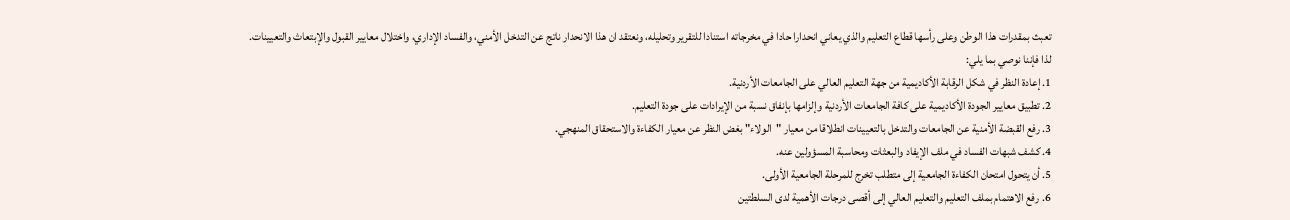تعبث بمقدرات هذا الوطن وعلى رأسها قطاع التعليم والذي يعاني انحدارا حادا في مخرجاته استنادا للتقرير وتحليله، ونعتقد ان هذا الانحدار ناتج عن التدخل الأمني، والفساد الإداري، واختلال معايير القبول والإبتعاث والتعيينات.
لذا فإننا نوصي بما يلي:
1. إعادة النظر في شكل الرقابة الأكاديمية من جهة التعليم العالي على الجامعات الأردنية.
2. تطبيق معايير الجودة الأكاديمية على كافة الجامعات الأردنية وإلزامها بإنفاق نسبة من الإيرادات على جودة التعليم.
3. رفع القبضة الأمنية عن الجامعات والتدخل بالتعيينات انطلاقا من معيار "الولاء" بغض النظر عن معيار الكفاءة والاستحقاق المنهجي.
4. كشف شبهات الفساد في ملف الإيفاد والبعثات ومحاسبة المسؤولين عنه.
5. أن يتحول امتحان الكفاءة الجامعية إلى متطلب تخرج للمرحلة الجامعية الأولى.
6. رفع الاهتمام بملف التعليم والتعليم العالي إلى أقصى درجات الأهمية لدى السلطتين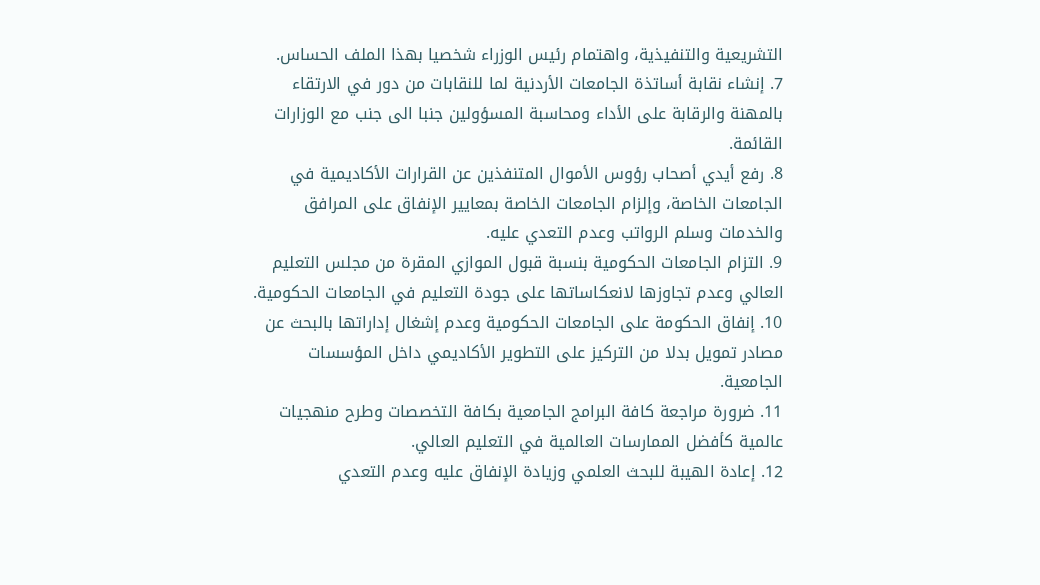التشريعية والتنفيذية، واهتمام رئيس الوزراء شخصيا بهذا الملف الحساس.
7. إنشاء نقابة أساتذة الجامعات الأردنية لما للنقابات من دور في الارتقاء بالمهنة والرقابة على الأداء ومحاسبة المسؤولين جنبا الى جنب مع الوزارات القائمة.
8. رفع أيدي أصحاب رؤوس الأموال المتنفذين عن القرارات الأكاديمية في الجامعات الخاصة، وإلزام الجامعات الخاصة بمعايير الإنفاق على المرافق والخدمات وسلم الرواتب وعدم التعدي عليه.
9. التزام الجامعات الحكومية بنسبة قبول الموازي المقرة من مجلس التعليم العالي وعدم تجاوزها لانعكاساتها على جودة التعليم في الجامعات الحكومية.
10. إنفاق الحكومة على الجامعات الحكومية وعدم إشغال إداراتها بالبحث عن مصادر تمويل بدلا من التركيز على التطوير الأكاديمي داخل المؤسسات الجامعية.
11. ضرورة مراجعة كافة البرامج الجامعية بكافة التخصصات وطرح منهجيات عالمية كأفضل الممارسات العالمية في التعليم العالي.
12. إعادة الهيبة للبحث العلمي وزيادة الإنفاق عليه وعدم التعدي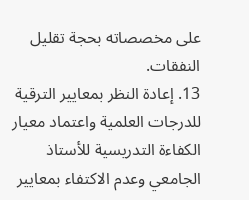على مخصصاته بحجة تقليل النفقات.
13. إعادة النظر بمعايير الترقية للدرجات العلمية واعتماد معيار الكفاءة التدريسية للأستاذ الجامعي وعدم الاكتفاء بمعايير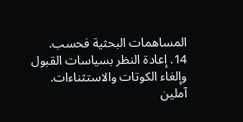المساهمات البحثية فحسب.
14. إعادة النظر بسياسات القبول وإلغاء الكوتات والاستثناءات.
آملين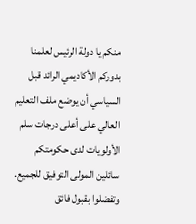منكم يا دولة الرئيس لعلمنا بدوركم الأكاديمي الرائد قبل السياسي أن يوضع ملف التعليم العالي على أعلى درجات سلم الأولويات لدى حكومتكم سائلين المولى التوفيق للجميع.
وتفضلوا بقبول فائق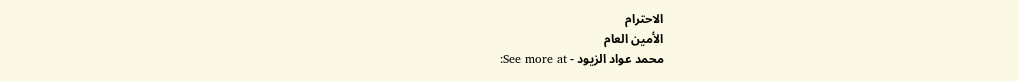الاحترام
الأمين العام
محمد عواد الزيود - See more at: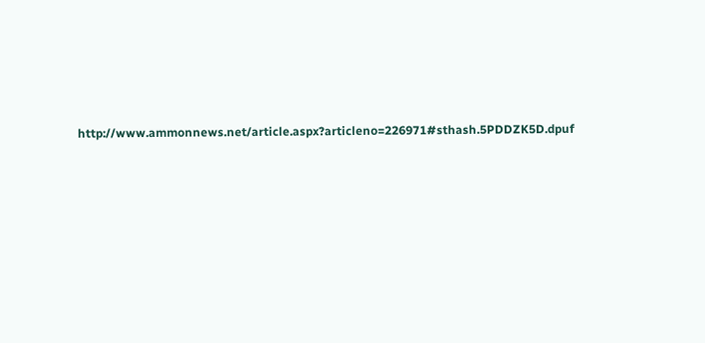http://www.ammonnews.net/article.aspx?articleno=226971#sthash.5PDDZK5D.dpuf